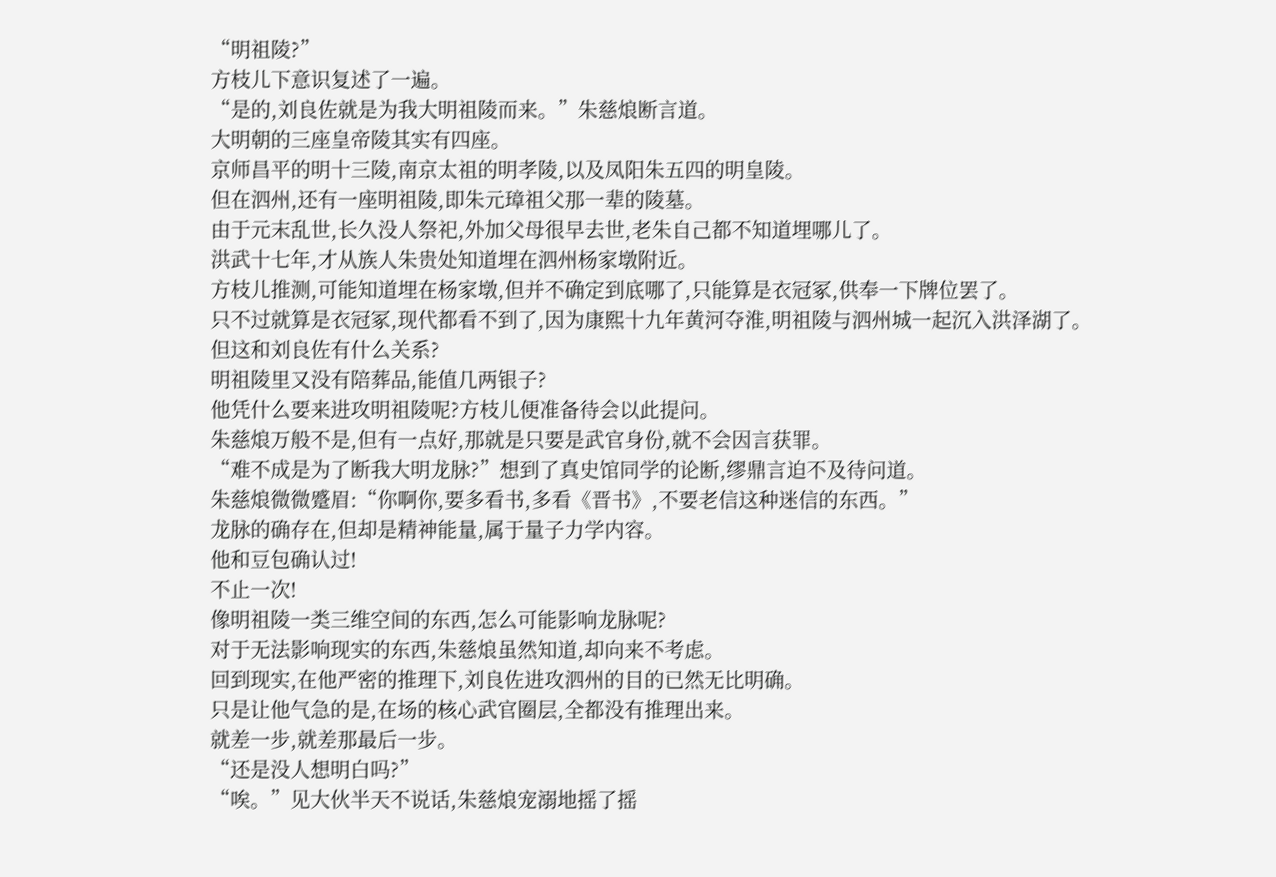“明祖陵?”
方枝儿下意识复述了一遍。
“是的,刘良佐就是为我大明祖陵而来。”朱慈烺断言道。
大明朝的三座皇帝陵其实有四座。
京师昌平的明十三陵,南京太祖的明孝陵,以及凤阳朱五四的明皇陵。
但在泗州,还有一座明祖陵,即朱元璋祖父那一辈的陵墓。
由于元末乱世,长久没人祭祀,外加父母很早去世,老朱自己都不知道埋哪儿了。
洪武十七年,才从族人朱贵处知道埋在泗州杨家墩附近。
方枝儿推测,可能知道埋在杨家墩,但并不确定到底哪了,只能算是衣冠冢,供奉一下牌位罢了。
只不过就算是衣冠冢,现代都看不到了,因为康熙十九年黄河夺淮,明祖陵与泗州城一起沉入洪泽湖了。
但这和刘良佐有什么关系?
明祖陵里又没有陪葬品,能值几两银子?
他凭什么要来进攻明祖陵呢?方枝儿便准备待会以此提问。
朱慈烺万般不是,但有一点好,那就是只要是武官身份,就不会因言获罪。
“难不成是为了断我大明龙脉?”想到了真史馆同学的论断,缪鼎言迫不及待问道。
朱慈烺微微蹙眉:“你啊你,要多看书,多看《晋书》,不要老信这种迷信的东西。”
龙脉的确存在,但却是精神能量,属于量子力学内容。
他和豆包确认过!
不止一次!
像明祖陵一类三维空间的东西,怎么可能影响龙脉呢?
对于无法影响现实的东西,朱慈烺虽然知道,却向来不考虑。
回到现实,在他严密的推理下,刘良佐进攻泗州的目的已然无比明确。
只是让他气急的是,在场的核心武官圈层,全都没有推理出来。
就差一步,就差那最后一步。
“还是没人想明白吗?”
“唉。”见大伙半天不说话,朱慈烺宠溺地摇了摇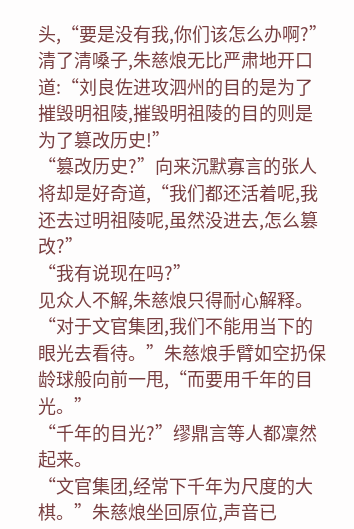头,“要是没有我,你们该怎么办啊?”
清了清嗓子,朱慈烺无比严肃地开口道:“刘良佐进攻泗州的目的是为了摧毁明祖陵,摧毁明祖陵的目的则是为了篡改历史!”
“篡改历史?”向来沉默寡言的张人将却是好奇道,“我们都还活着呢,我还去过明祖陵呢,虽然没进去,怎么篡改?”
“我有说现在吗?”
见众人不解,朱慈烺只得耐心解释。
“对于文官集团,我们不能用当下的眼光去看待。”朱慈烺手臂如空扔保龄球般向前一甩,“而要用千年的目光。”
“千年的目光?”缪鼎言等人都凜然起来。
“文官集团,经常下千年为尺度的大棋。”朱慈烺坐回原位,声音已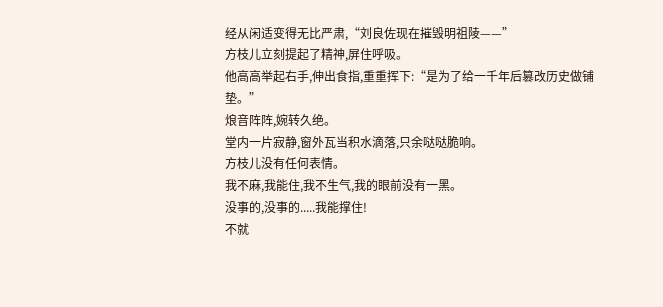经从闲适变得无比严肃,“刘良佐现在摧毁明祖陵——”
方枝儿立刻提起了精神,屏住呼吸。
他高高举起右手,伸出食指,重重挥下:“是为了给一千年后篡改历史做铺垫。”
烺音阵阵,婉转久绝。
堂内一片寂静,窗外瓦当积水滴落,只余哒哒脆响。
方枝儿没有任何表情。
我不麻,我能住,我不生气,我的眼前没有一黑。
没事的,没事的.....我能撑住!
不就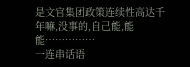是文官集团政策连续性高达千年嘛,没事的,自己能,能能……………
一连串话语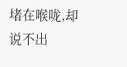堵在喉咙,却说不出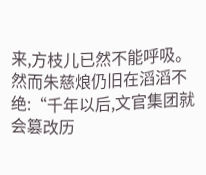来,方枝儿已然不能呼吸。
然而朱慈烺仍旧在滔滔不绝:“千年以后,文官集团就会篡改历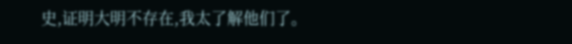史,证明大明不存在,我太了解他们了。